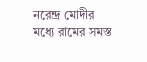নরেন্দ্র মোদীর মধ্যে রামের সমস্ত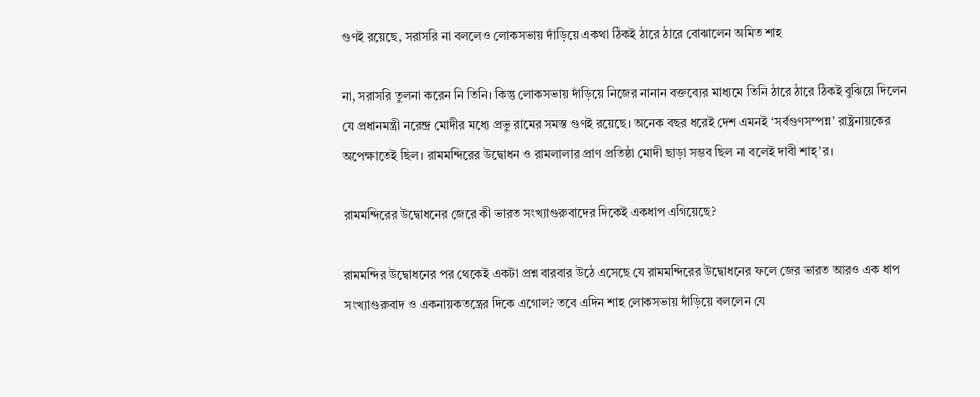গুণই রয়েছে, সরাসরি না বললেও লোকসভায় দাঁড়িয়ে একথা ঠিকই ঠারে ঠারে বোঝালেন অমিত শাহ

না, সরাসরি তুলনা করেন নি তিনি। কিন্তু লোকসভায় দাঁড়িয়ে নিজের নানান বক্তব্যের মাধ্যমে তিনি ঠারে ঠারে ঠিকই বুঝিয়ে দিলেন যে প্রধানমন্ত্রী নরেন্দ্র মোদীর মধ্যে প্রভু রামের সমস্ত গুণই রয়েছে। অনেক বছর ধরেই দেশ এমনই ‘সর্বগুণসম্পন্ন’ রাষ্ট্রনায়কের অপেক্ষাতেই ছিল। রামমন্দিরের উদ্বোধন ও রামলালার প্রাণ প্রতিষ্ঠা মোদী ছাড়া সম্ভব ছিল না বলেই দাবী শাহ্‌’র।

রামমন্দিরের উদ্বোধনের জেরে কী ভারত সংখ্যাগুরুবাদের দিকেই একধাপ এগিয়েছে?

রামমন্দির উদ্বোধনের পর থেকেই একটা প্রশ্ন বারবার উঠে এসেছে যে রামমন্দিরের উদ্বোধনের ফলে জের ভারত আরও এক ধাপ সংখ্যাগুরুবাদ ও একনায়কতন্ত্রের দিকে এগোল? তবে এদিন শাহ লোকসভায় দাঁড়িয়ে বললেন যে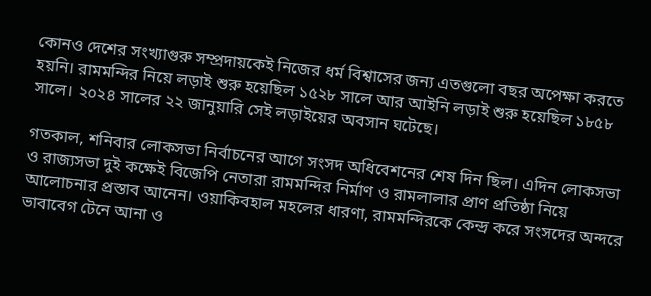কোনও দেশের সংখ্যাগুরু সম্প্রদায়কেই নিজের ধর্ম বিশ্বাসের জন্য এতগুলো বছর অপেক্ষা করতে হয়নি। রামমন্দির নিয়ে লড়াই শুরু হয়েছিল ১৫২৮ সালে আর আইনি লড়াই শুরু হয়েছিল ১৮৫৮ সালে। ২০২৪ সালের ২২ জানুয়ারি সেই লড়াইয়ের অবসান ঘটেছে।

গতকাল, শনিবার লোকসভা নির্বাচনের আগে সংসদ অধিবেশনের শেষ দিন ছিল। এদিন লোকসভা ও রাজ্যসভা দুই কক্ষেই বিজেপি নেতারা রামমন্দির নির্মাণ ও রামলালার প্রাণ প্রতিষ্ঠা নিয়ে আলোচনার প্রস্তাব আনেন। ওয়াকিবহাল মহলের ধারণা, রামমন্দিরকে কেন্দ্র করে সংসদের অন্দরে ভাবাবেগ টেনে আনা ও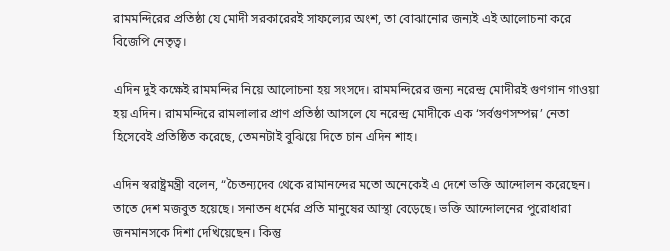রামমন্দিরের প্রতিষ্ঠা যে মোদী সরকারেরই সাফল্যের অংশ, তা বোঝানোর জন্যই এই আলোচনা করে বিজেপি নেতৃত্ব।

এদিন দুই কক্ষেই রামমন্দির নিয়ে আলোচনা হয় সংসদে। রামমন্দিরের জন্য নরেন্দ্র মোদীরই গুণগান গাওয়া হয় এদিন। রামমন্দিরে রামলালার প্রাণ প্রতিষ্ঠা আসলে যে নরেন্দ্র মোদীকে এক ‘সর্বগুণসম্পন্ন’ নেতা হিসেবেই প্রতিষ্ঠিত করেছে, তেমনটাই বুঝিয়ে দিতে চান এদিন শাহ।

এদিন স্বরাষ্ট্রমন্ত্রী বলেন, “চৈতন্যদেব থেকে রামানন্দের মতো অনেকেই এ দেশে ভক্তি আন্দোলন করেছেন। তাতে দেশ মজবুত হয়েছে। সনাতন ধর্মের প্রতি মানুষের আস্থা বেড়েছে। ভক্তি আন্দোলনের পুরোধারা জনমানসকে দিশা দেখিয়েছেন। কিন্তু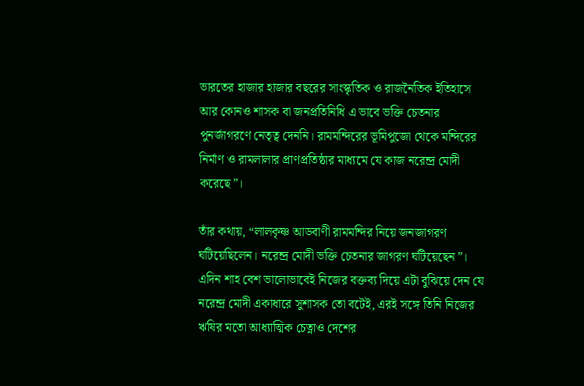ভারতের হাজার হাজার বছরের সাংস্কৃতিক ও রাজনৈতিক ইতিহাসে আর কোনও শাসক বা জনপ্রতিনিধি এ ভাবে ভক্তি চেতনার পুনর্জাগরণে নেতৃত্ব দেননি। রামমন্দিরের ভূমিপুজো থেকে মন্দিরের নির্মাণ ও রামলালার প্রাণপ্রতিষ্ঠার মাধ্যমে যে কাজ নরেন্দ্র মোদী করেছে”।

তাঁর কথায়, “লালকৃষ্ণ আডবাণী রামমন্দির নিয়ে জনজাগরণ ঘটিয়েছিলেন। নরেন্দ্র মোদী ভক্তি চেতনার জাগরণ ঘটিয়েছেন”। এদিন শাহ বেশ ভালোভাবেই নিজের বক্তব্য দিয়ে এটা বুঝিয়ে দেন যে নরেন্দ্র মোদী একাধারে সুশাসক তো বটেই, এরই সঙ্গে তিনি নিজের ঋষির মতো আধ্যাত্মিক চেত্নাও দেশের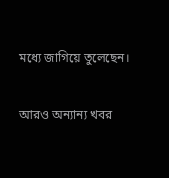মধ্যে জাগিয়ে তুলেছেন।

আরও অন্যান্য খবর